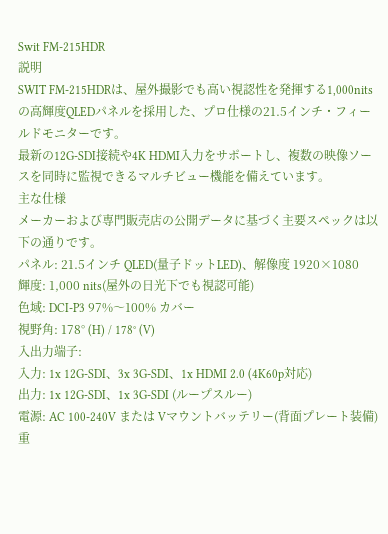Swit FM-215HDR
説明
SWIT FM-215HDRは、屋外撮影でも高い視認性を発揮する1,000nitsの高輝度QLEDパネルを採用した、プロ仕様の21.5インチ・フィールドモニターです。
最新の12G-SDI接続や4K HDMI入力をサポートし、複数の映像ソースを同時に監視できるマルチビュー機能を備えています。
主な仕様
メーカーおよび専門販売店の公開データに基づく主要スペックは以下の通りです。
パネル: 21.5インチ QLED(量子ドットLED)、解像度 1920×1080
輝度: 1,000 nits(屋外の日光下でも視認可能)
色域: DCI-P3 97%〜100% カバー
視野角: 178° (H) / 178° (V)
入出力端子:
入力: 1x 12G-SDI、3x 3G-SDI、1x HDMI 2.0 (4K60p対応)
出力: 1x 12G-SDI、1x 3G-SDI (ループスルー)
電源: AC 100-240V または Vマウントバッテリー(背面プレート装備)
重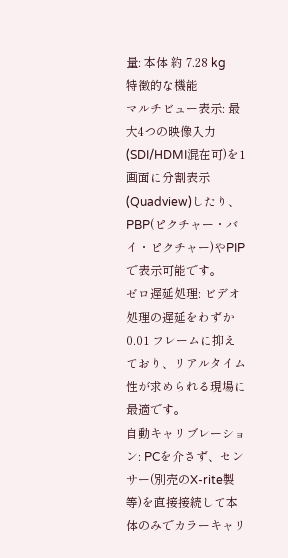量: 本体 約 7.28 kg
特徴的な機能
マルチビュー表示: 最大4つの映像入力(SDI/HDMI混在可)を1画面に分割表示(Quadview)したり、PBP(ピクチャー・バイ・ピクチャー)やPIPで表示可能です。
ゼロ遅延処理: ビデオ処理の遅延をわずか 0.01 フレームに抑えており、リアルタイム性が求められる現場に最適です。
自動キャリブレーション: PCを介さず、センサー(別売のX-rite製等)を直接接続して本体のみでカラーキャリ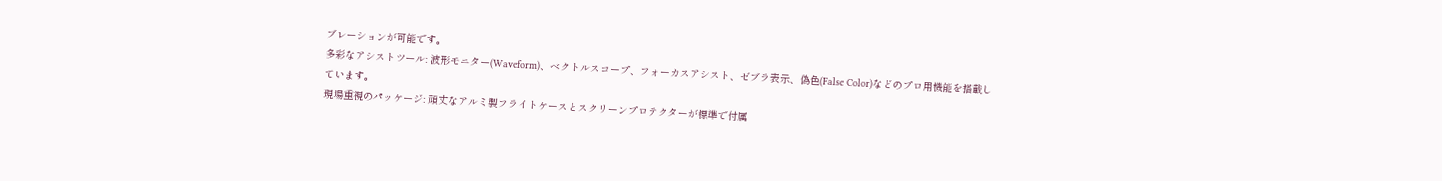ブレーションが可能です。
多彩なアシストツール: 波形モニター(Waveform)、ベクトルスコープ、フォーカスアシスト、ゼブラ表示、偽色(False Color)などのプロ用機能を搭載しています。
現場重視のパッケージ: 頑丈なアルミ製フライトケースとスクリーンプロテクターが標準で付属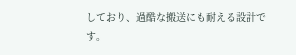しており、過酷な搬送にも耐える設計です。